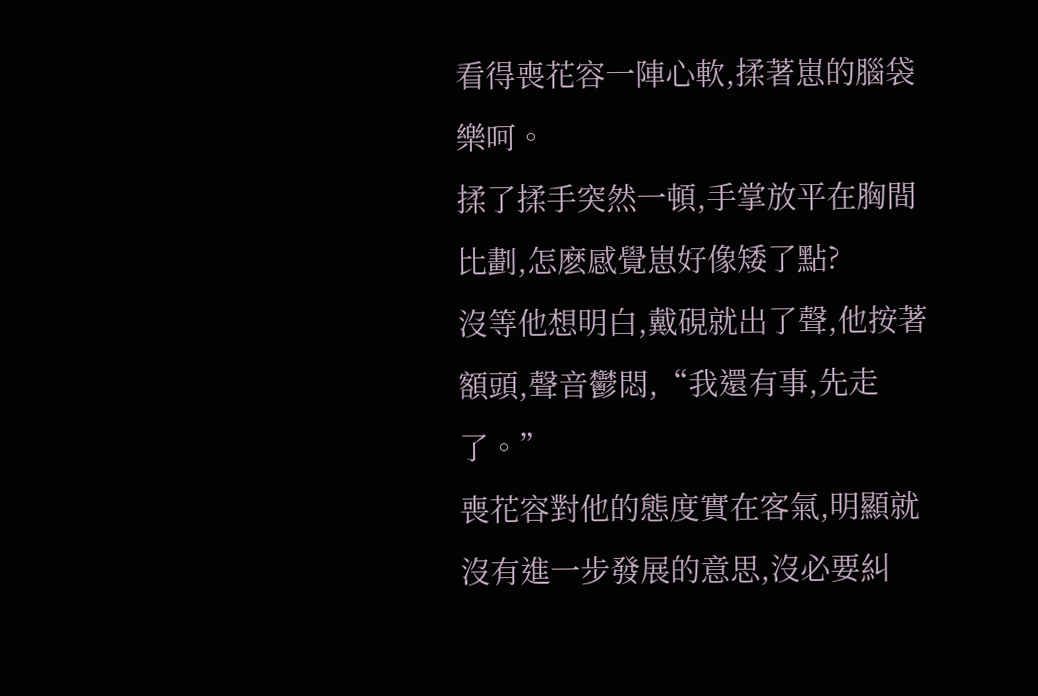看得喪花容一陣心軟,揉著崽的腦袋樂呵。
揉了揉手突然一頓,手掌放平在胸間比劃,怎麽感覺崽好像矮了點?
沒等他想明白,戴硯就出了聲,他按著額頭,聲音鬱悶,“我還有事,先走了。”
喪花容對他的態度實在客氣,明顯就沒有進一步發展的意思,沒必要糾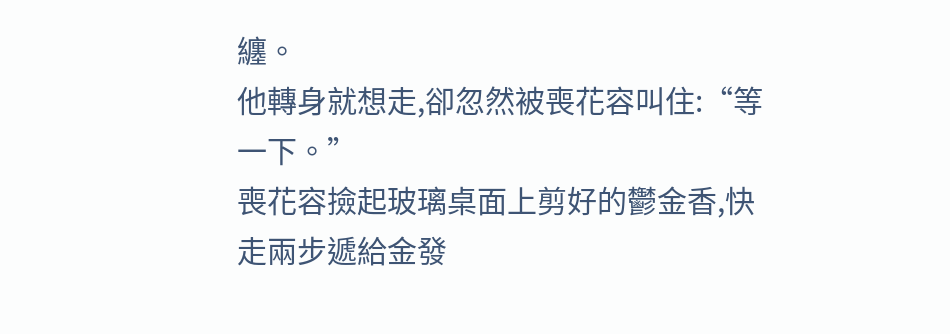纏。
他轉身就想走,卻忽然被喪花容叫住:“等一下。”
喪花容撿起玻璃桌面上剪好的鬱金香,快走兩步遞給金發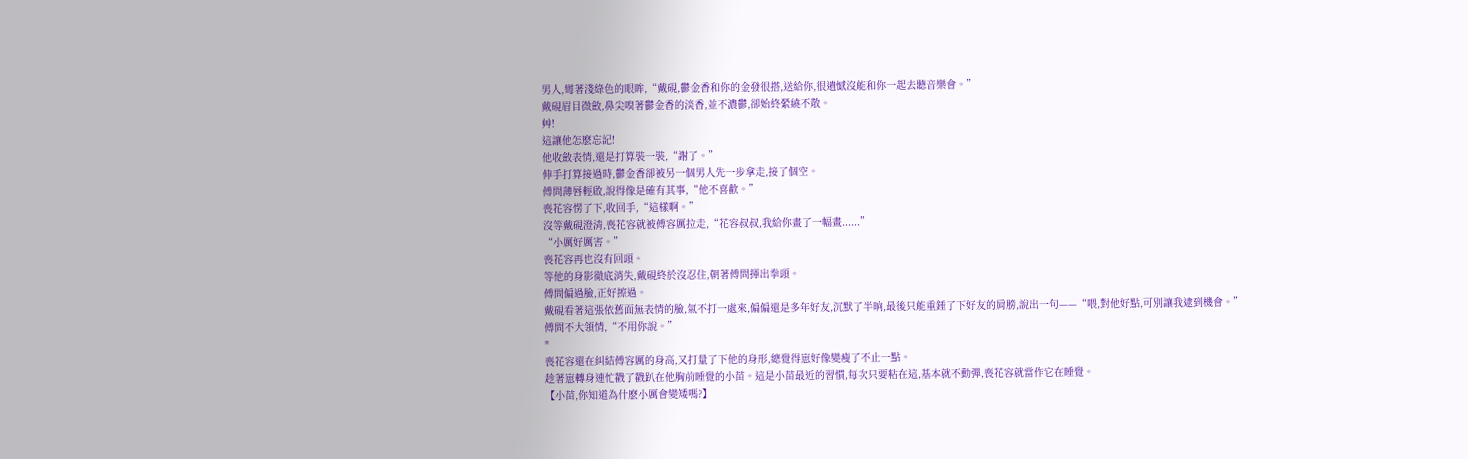男人,彎著淺綠色的眼眸,“戴硯,鬱金香和你的金發很搭,送給你,很遺憾沒能和你一起去聽音樂會。”
戴硯眉目微斂,鼻尖嗅著鬱金香的淡香,並不濃鬱,卻始終縈繞不散。
艸!
這讓他怎麽忘記!
他收斂表情,還是打算裝一裝,“謝了。”
伸手打算接過時,鬱金香卻被另一個男人先一步拿走,接了個空。
傅問薄唇輕啟,說得像是確有其事,“他不喜歡。”
喪花容愣了下,收回手,“這樣啊。”
沒等戴硯澄清,喪花容就被傅容厲拉走,“花容叔叔,我給你畫了一幅畫......”
“小厲好厲害。”
喪花容再也沒有回頭。
等他的身影徹底消失,戴硯終於沒忍住,朝著傅問揮出拳頭。
傅問偏過臉,正好擦過。
戴硯看著這張依舊面無表情的臉,氣不打一處來,偏偏還是多年好友,沉默了半晌,最後只能重錘了下好友的肩膀,說出一句——“喂,對他好點,可別讓我逮到機會。”
傅問不大領情,“不用你說。”
*
喪花容還在糾結傅容厲的身高,又打量了下他的身形,總覺得崽好像變瘦了不止一點。
趁著崽轉身連忙戳了戳趴在他胸前睡覺的小苗。這是小苗最近的習慣,每次只要粘在這,基本就不動彈,喪花容就當作它在睡覺。
【小苗,你知道為什麽小厲會變矮嗎?】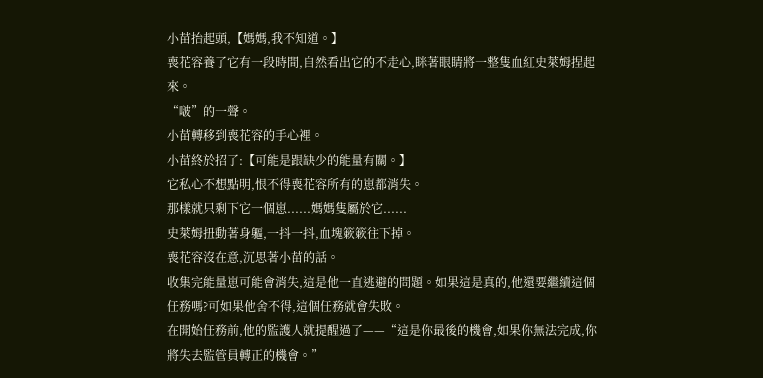小苗抬起頭,【媽媽,我不知道。】
喪花容養了它有一段時間,自然看出它的不走心,眯著眼睛將一整隻血紅史萊姆捏起來。
“啵”的一聲。
小苗轉移到喪花容的手心裡。
小苗終於招了:【可能是跟缺少的能量有關。】
它私心不想點明,恨不得喪花容所有的崽都消失。
那樣就只剩下它一個崽......媽媽隻屬於它......
史萊姆扭動著身軀,一抖一抖,血塊簌簌往下掉。
喪花容沒在意,沉思著小苗的話。
收集完能量崽可能會消失,這是他一直逃避的問題。如果這是真的,他還要繼續這個任務嗎?可如果他舍不得,這個任務就會失敗。
在開始任務前,他的監護人就提醒過了——“這是你最後的機會,如果你無法完成,你將失去監管員轉正的機會。”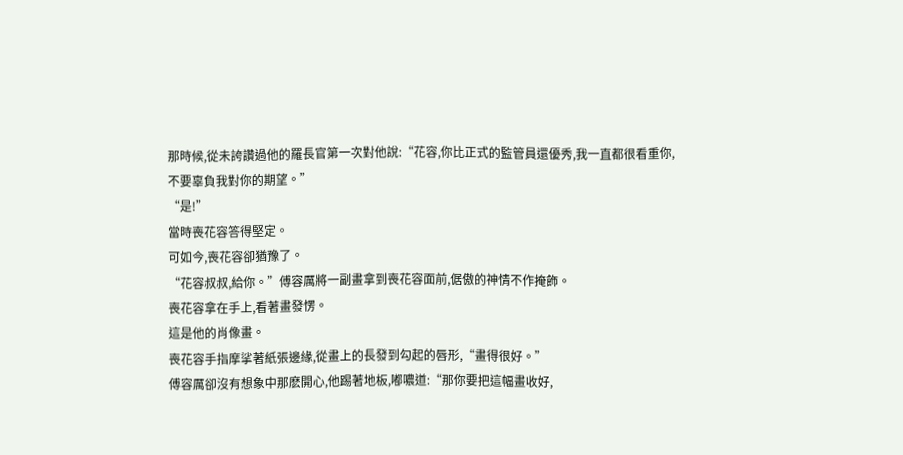那時候,從未誇讚過他的羅長官第一次對他說:“花容,你比正式的監管員還優秀,我一直都很看重你,不要辜負我對你的期望。”
“是!”
當時喪花容答得堅定。
可如今,喪花容卻猶豫了。
“花容叔叔,給你。”傅容厲將一副畫拿到喪花容面前,倨傲的神情不作掩飾。
喪花容拿在手上,看著畫發愣。
這是他的肖像畫。
喪花容手指摩挲著紙張邊緣,從畫上的長發到勾起的唇形,“畫得很好。”
傅容厲卻沒有想象中那麽開心,他踢著地板,嘟噥道:“那你要把這幅畫收好,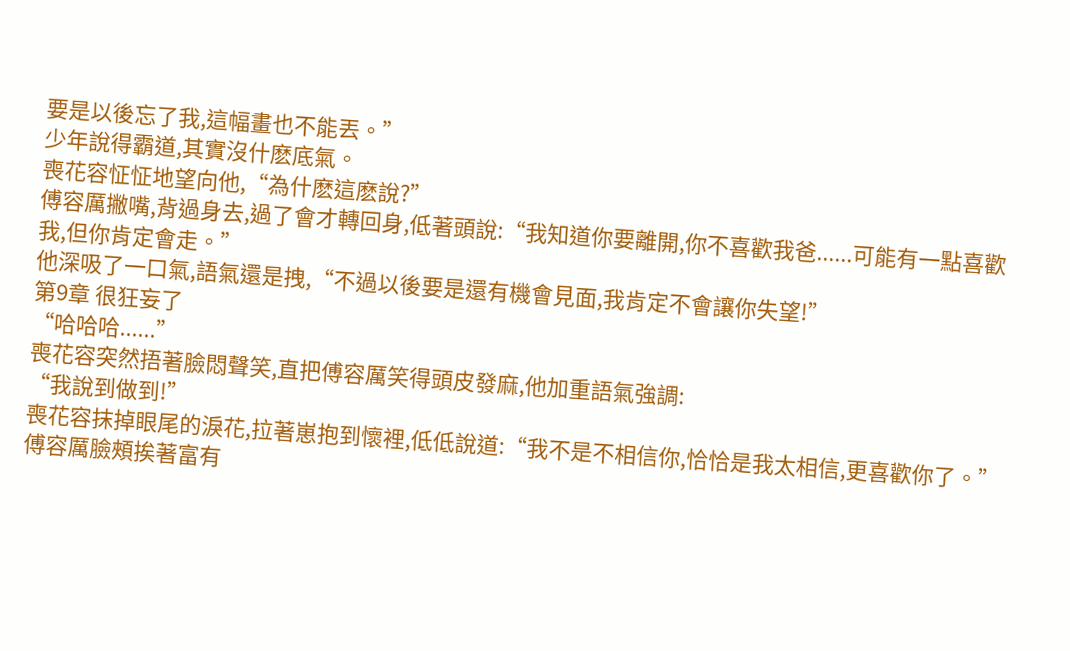要是以後忘了我,這幅畫也不能丟。”
少年說得霸道,其實沒什麽底氣。
喪花容怔怔地望向他,“為什麽這麽說?”
傅容厲撇嘴,背過身去,過了會才轉回身,低著頭說:“我知道你要離開,你不喜歡我爸......可能有一點喜歡我,但你肯定會走。”
他深吸了一口氣,語氣還是拽,“不過以後要是還有機會見面,我肯定不會讓你失望!”
第9章 很狂妄了
“哈哈哈......”
喪花容突然捂著臉悶聲笑,直把傅容厲笑得頭皮發麻,他加重語氣強調:
“我說到做到!”
喪花容抹掉眼尾的淚花,拉著崽抱到懷裡,低低說道:“我不是不相信你,恰恰是我太相信,更喜歡你了。”
傅容厲臉頰挨著富有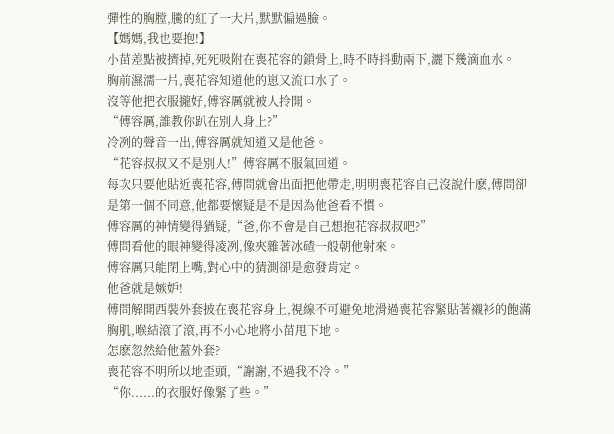彈性的胸膛,騰的紅了一大片,默默偏過臉。
【媽媽,我也要抱!】
小苗差點被擠掉,死死吸附在喪花容的鎖骨上,時不時抖動兩下,灑下幾滴血水。
胸前濕濡一片,喪花容知道他的崽又流口水了。
沒等他把衣服攏好,傅容厲就被人拎開。
“傅容厲,誰教你趴在別人身上?”
冷冽的聲音一出,傅容厲就知道又是他爸。
“花容叔叔又不是別人!”傅容厲不服氣回道。
每次只要他貼近喪花容,傅問就會出面把他帶走,明明喪花容自己沒說什麽,傅問卻是第一個不同意,他都要懷疑是不是因為他爸看不慣。
傅容厲的神情變得猶疑,“爸,你不會是自己想抱花容叔叔吧?”
傅問看他的眼神變得凌冽,像夾雜著冰碴一般朝他射來。
傅容厲只能閉上嘴,對心中的猜測卻是愈發肯定。
他爸就是嫉妒!
傅問解開西裝外套披在喪花容身上,視線不可避免地滑過喪花容緊貼著襯衫的飽滿胸肌,喉結滾了滾,再不小心地將小苗甩下地。
怎麽忽然給他蓋外套?
喪花容不明所以地歪頭,“謝謝,不過我不冷。”
“你......的衣服好像緊了些。”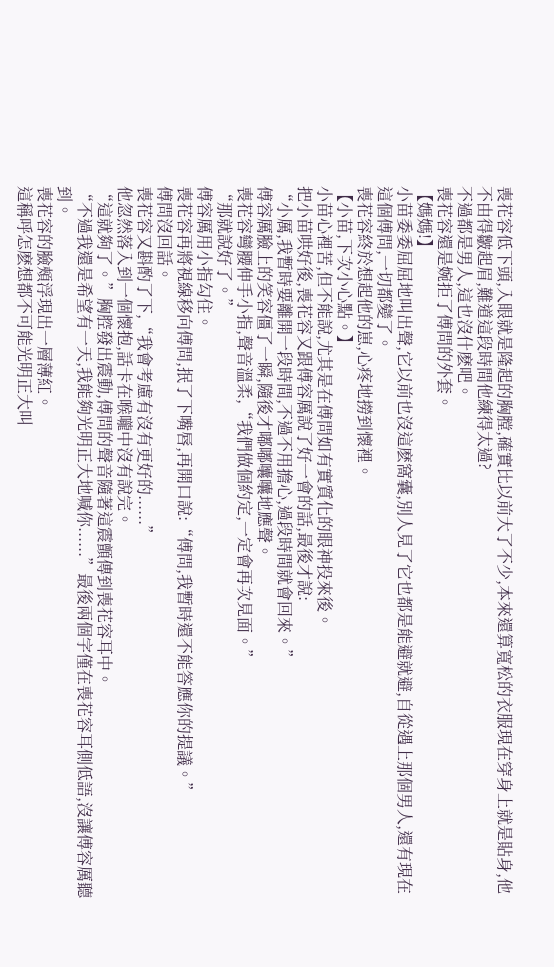喪花容低下頭,入眼就是隆起的胸膛,確實比以前大了不少,本來還算寬松的衣服現在穿身上就是貼身,他不由得皺起眉,難道這段時間他練得太過?
不過都是男人,這也沒什麽吧。
喪花容還是婉拒了傅問的外套。
【媽媽!】
小苗委委屈屈地叫出聲,它以前也沒這麽窩囊,別人見了它也都是能避就避,自從遇上那個男人,還有現在這個傅問,一切都變了。
喪花容終於想起他的崽,心疼地撈到懷裡。
【小苗,下次小心點。】
小苗心裡苦,但不能說,尤其是在傅問如有實質化的眼神投來後。
把小苗哄好後,喪花容又跟傅容厲說了好一會的話,最後才說:
“小厲,我暫時要離開一段時間,不過不用擔心,過段時間就會回來。”
傅容厲臉上的笑容僵了一瞬,隨後才嘟嘟囔囔地應聲。
喪花容彎腰伸手小指,聲音溫柔,“我們做個約定,一定會再次見面。”
“那就說好了。”
傅容厲用小指勾住。
喪花容再將視線移向傅問,抿了下嘴唇,再開口說:“傅問,我暫時還不能答應你的提議。”
傅問沒回話。
喪花容又斟酌了下,“我會考慮有沒有更好的......”
他忽然落入到一個懷抱,話卡在喉嚨中沒有說完。
“這就夠了。”胸腔發出震動,傅問的聲音隨著這震顫傳到喪花容耳中。
“不過我還是希望有一天,我能夠光明正大地喊你......”最後兩個字僅在喪花容耳側低語,沒讓傅容厲聽到。
喪花容的臉頰浮現出一層薄紅。
這稱呼怎麽想都不可能光明正大叫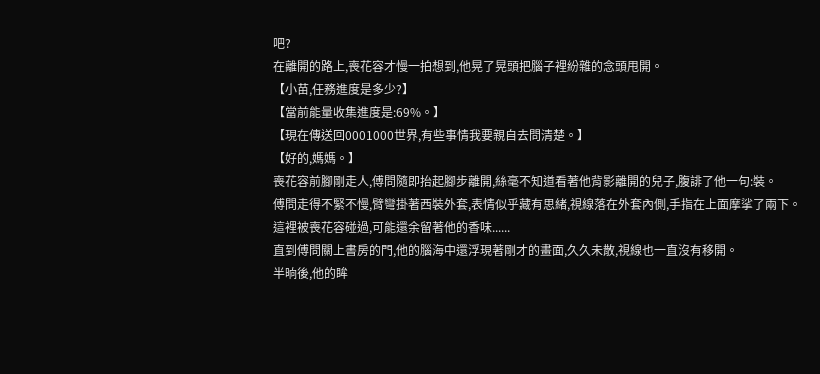吧?
在離開的路上,喪花容才慢一拍想到,他晃了晃頭把腦子裡紛雜的念頭甩開。
【小苗,任務進度是多少?】
【當前能量收集進度是:69%。】
【現在傳送回0001000世界,有些事情我要親自去問清楚。】
【好的,媽媽。】
喪花容前腳剛走人,傅問隨即抬起腳步離開,絲毫不知道看著他背影離開的兒子,腹誹了他一句:裝。
傅問走得不緊不慢,臂彎掛著西裝外套,表情似乎藏有思緒,視線落在外套內側,手指在上面摩挲了兩下。
這裡被喪花容碰過,可能還余留著他的香味......
直到傅問關上書房的門,他的腦海中還浮現著剛才的畫面,久久未散,視線也一直沒有移開。
半晌後,他的眸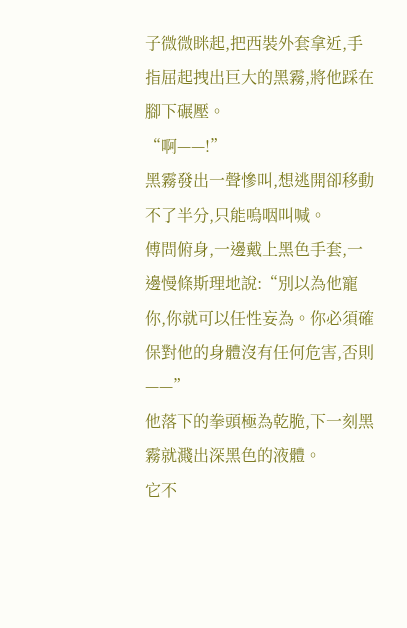子微微眯起,把西裝外套拿近,手指屈起拽出巨大的黑霧,將他踩在腳下碾壓。
“啊——!”
黑霧發出一聲慘叫,想逃開卻移動不了半分,只能嗚咽叫喊。
傅問俯身,一邊戴上黑色手套,一邊慢條斯理地說:“別以為他寵你,你就可以任性妄為。你必須確保對他的身體沒有任何危害,否則——”
他落下的拳頭極為乾脆,下一刻黑霧就濺出深黑色的液體。
它不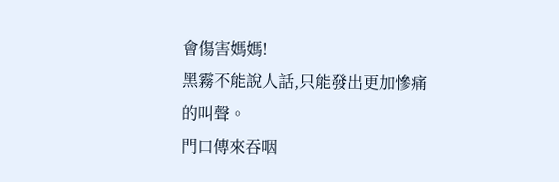會傷害媽媽!
黑霧不能說人話,只能發出更加慘痛的叫聲。
門口傳來吞咽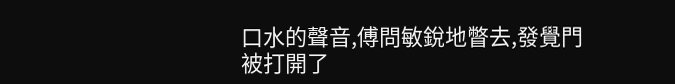口水的聲音,傅問敏銳地瞥去,發覺門被打開了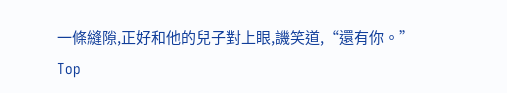一條縫隙,正好和他的兒子對上眼,譏笑道,“還有你。”
Top